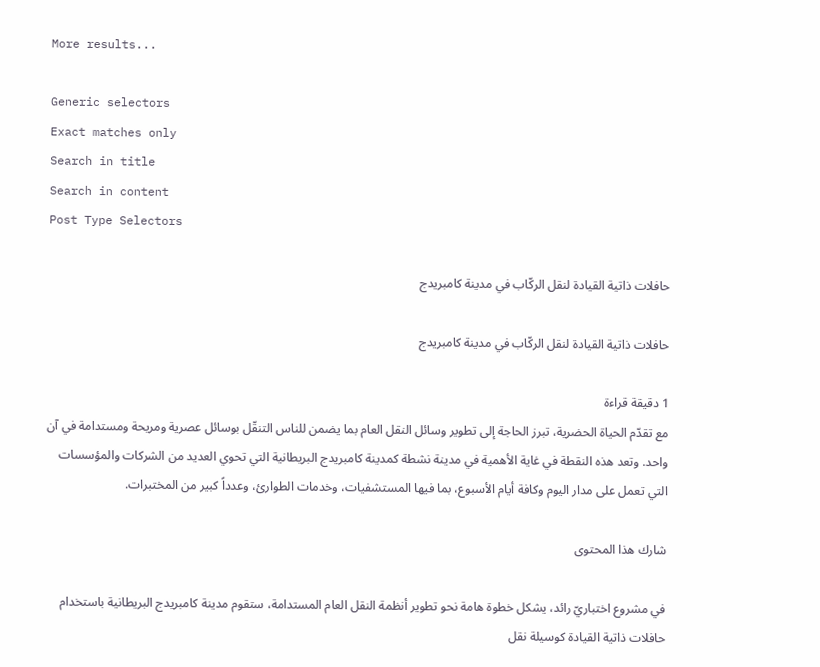More results...

Generic selectors
Exact matches only
Search in title
Search in content
Post Type Selectors

حافلات ذاتية القيادة لنقل الركّاب في مدينة كامبريدج

حافلات ذاتية القيادة لنقل الركّاب في مدينة كامبريدج

1 دقيقة قراءة
مع تقدّم الحياة الحضرية، تبرز الحاجة إلى تطوير وسائل النقل العام بما يضمن للناس التنقّل بوسائل عصرية ومريحة ومستدامة في آن واحد. وتعد هذه النقطة في غاية الأهمية في مدينة نشطة كمدينة كامبريدج البريطانية التي تحوي العديد من الشركات والمؤسسات التي تعمل على مدار اليوم وكافة أيام الأسبوع، بما فيها المستشفيات، وخدمات الطوارئ، وعدداً كبير من المختبرات.

شارك هذا المحتوى

في مشروع اختباريّ رائد، يشكل خطوة هامة نحو تطوير أنظمة النقل العام المستدامة، ستقوم مدينة كامبريدج البريطانية باستخدام حافلات ذاتية القيادة كوسيلة نقل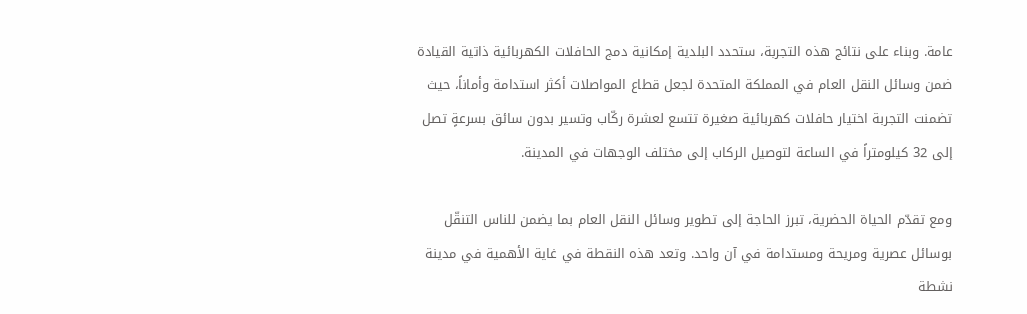عامة. وبناء على نتائج هذه التجربة، ستحدد البلدية إمكانية دمج الحافلات الكهربائية ذاتية القيادة ضمن وسائل النقل العام في المملكة المتحدة لجعل قطاع المواصلات أكثر استدامة وأماناً، حيث تضمنت التجربة اختيار حافلات كهربائية صغيرة تتسع لعشرة ركّاب وتسير بدون سائق بسرعةٍ تصل إلى 32 كيلومتراً في الساعة لتوصيل الركاب إلى مختلف الوجهات في المدينة.

ومع تقدّم الحياة الحضرية، تبرز الحاجة إلى تطوير وسائل النقل العام بما يضمن للناس التنقّل بوسائل عصرية ومريحة ومستدامة في آن واحد. وتعد هذه النقطة في غاية الأهمية في مدينة نشطة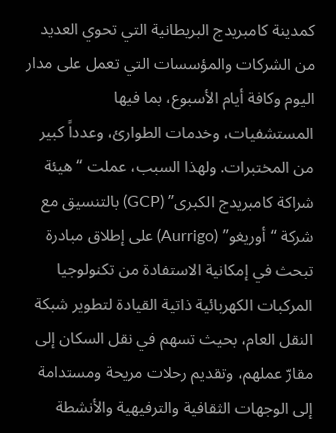كمدينة كامبريدج البريطانية التي تحوي العديد من الشركات والمؤسسات التي تعمل على مدار اليوم وكافة أيام الأسبوع، بما فيها المستشفيات، وخدمات الطوارئ، وعدداً كبير من المختبرات. ولهذا السبب، عملت “هيئة شراكة كامبريدج الكبرى” (GCP) بالتنسيق مع شركة “أوريغو” (Aurrigo) على إطلاق مبادرة تبحث في إمكانية الاستفادة من تكنولوجيا المركبات الكهربائية ذاتية القيادة لتطوير شبكة النقل العام، بحيث تسهم في نقل السكان إلى مقارّ عملهم، وتقديم رحلات مريحة ومستدامة إلى الوجهات الثقافية والترفيهية والأنشطة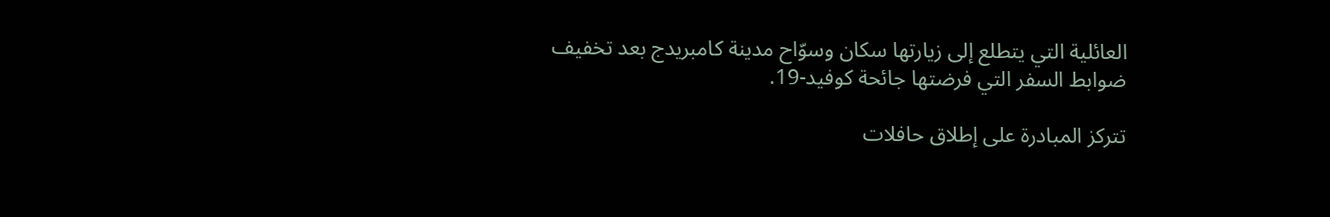العائلية التي يتطلع إلى زيارتها سكان وسوّاح مدينة كامبريدج بعد تخفيف ضوابط السفر التي فرضتها جائحة كوفيد-19.

تتركز المبادرة على إطلاق حافلات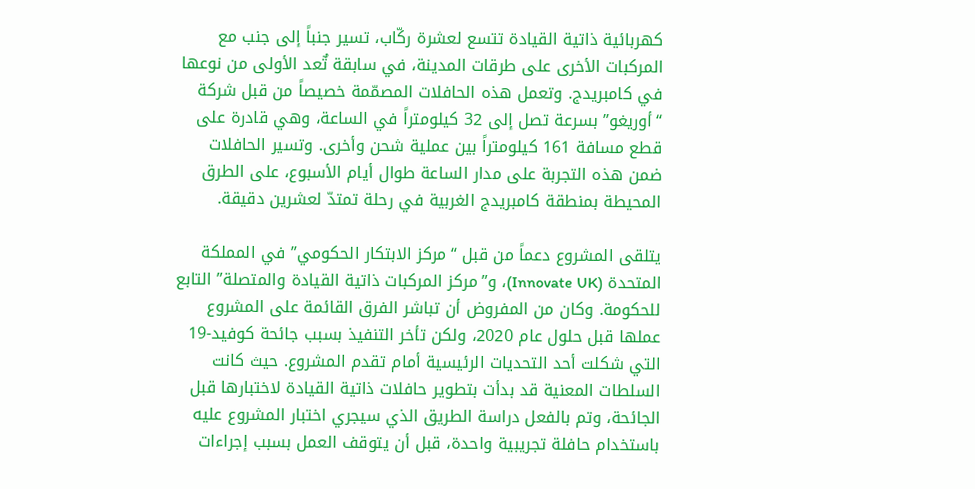كهربائية ذاتية القيادة تتسع لعشرة ركّاب، تسير جنباً إلى جنب مع المركبات الأخرى على طرقات المدينة، في سابقة تٌعد الأولى من نوعها في كامبريدج. وتعمل هذه الحافلات المصمّمة خصيصاً من قبل شركة “أوريغو” بسرعة تصل إلى 32 كيلومتراً في الساعة، وهي قادرة على قطع مسافة 161 كيلومتراً بين عملية شحن وأخرى. وتسير الحافلات ضمن هذه التجربة على مدار الساعة طوال أيام الأسبوع، على الطرق المحيطة بمنطقة كامبريدج الغربية في رحلة تمتدّ لعشرين دقيقة.

يتلقى المشروع دعماً من قبل “مركز الابتكار الحكومي” في المملكة المتحدة (Innovate UK)، و”مركز المركبات ذاتية القيادة والمتصلة” التابع للحكومة. وكان من المفروض أن تباشر الفرق القائمة على المشروع عملها قبل حلول عام 2020، ولكن تأخر التنفيذ بسبب جائحة كوفيد-19 التي شكلت أحد التحديات الرئيسية أمام تقدم المشروع. حيث كانت السلطات المعنية قد بدأت بتطوير حافلات ذاتية القيادة لاختبارها قبل الجائحة، وتم بالفعل دراسة الطريق الذي سيجري اختبار المشروع عليه باستخدام حافلة تجريبية واحدة، قبل أن يتوقف العمل بسبب إجراءات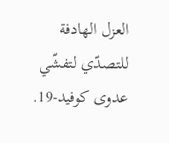العزل الهادفة للتصدّي لتفشّي عدوى كوفيد-19.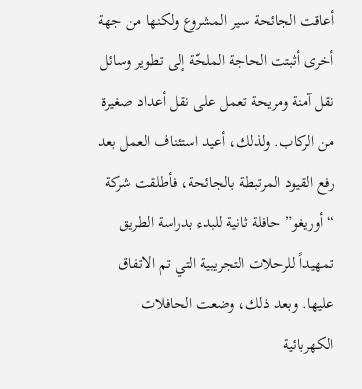أعاقت الجائحة سير المشروع ولكنها من جهة أخرى أثبتت الحاجة الملحّة إلى تطوير وسائل نقل آمنة ومريحة تعمل على نقل أعداد صغيرة من الركاب. ولذلك، أعيد استئناف العمل بعد رفع القيود المرتبطة بالجائحة، فأطلقت شركة “أوريغو” حافلة ثانية للبدء بدراسة الطريق تمهيداً للرحلات التجريبية التي تم الاتفاق عليها. وبعد ذلك، وضعت الحافلات الكهربائية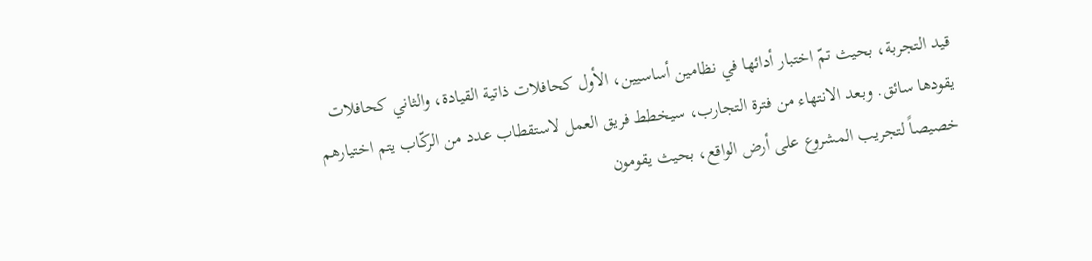قيد التجربة، بحيث تمّ اختبار أدائها في نظامين أساسيين، الأول كحافلات ذاتية القيادة، والثاني كحافلات يقودها سائق. وبعد الانتهاء من فترة التجارب، سيخطط فريق العمل لاستقطاب عدد من الركّاب يتم اختيارهم خصيصاً لتجريب المشروع على أرض الواقع، بحيث يقومون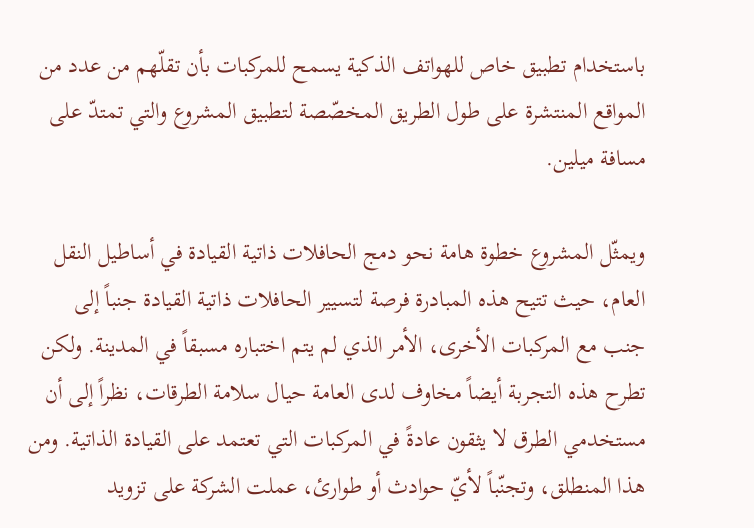باستخدام تطبيق خاص للهواتف الذكية يسمح للمركبات بأن تقلّهم من عدد من المواقع المنتشرة على طول الطريق المخصّصة لتطبيق المشروع والتي تمتدّ على مسافة ميلين.

ويمثّل المشروع خطوة هامة نحو دمج الحافلات ذاتية القيادة في أساطيل النقل العام، حيث تتيح هذه المبادرة فرصة لتسيير الحافلات ذاتية القيادة جنباً إلى جنب مع المركبات الأخرى، الأمر الذي لم يتم اختباره مسبقاً في المدينة. ولكن تطرح هذه التجربة أيضاً مخاوف لدى العامة حيال سلامة الطرقات، نظراً إلى أن مستخدمي الطرق لا يثقون عادةً في المركبات التي تعتمد على القيادة الذاتية. ومن هذا المنطلق، وتجنّباً لأيّ حوادث أو طوارئ، عملت الشركة على تزويد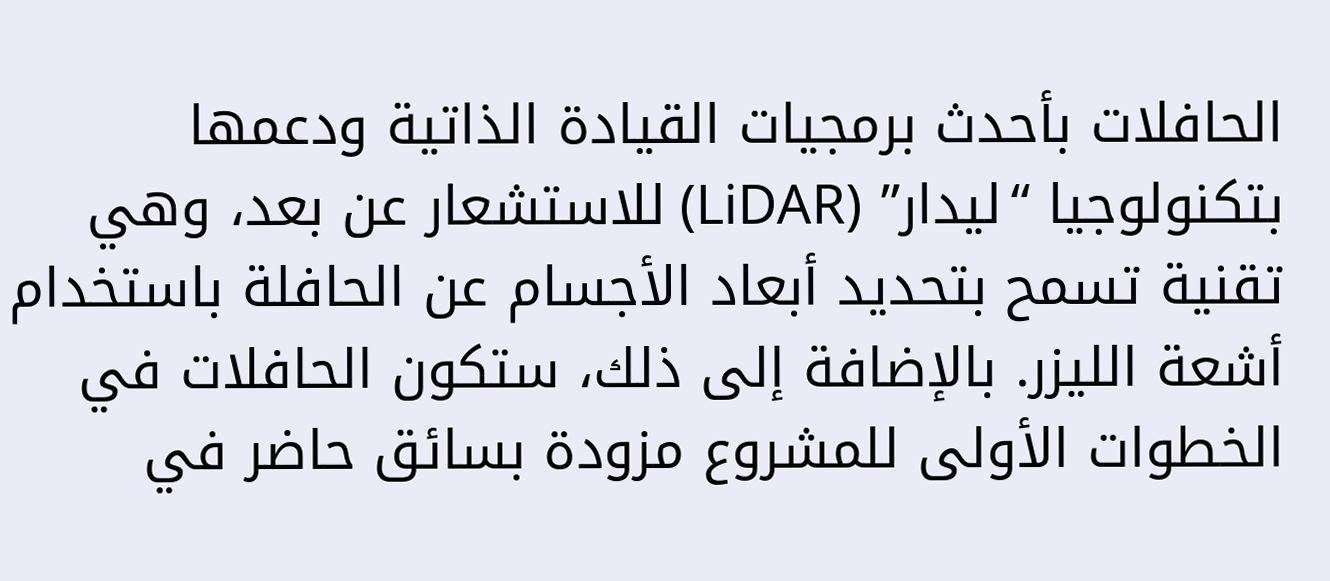الحافلات بأحدث برمجيات القيادة الذاتية ودعمها بتكنولوجيا “ليدار” (LiDAR) للاستشعار عن بعد، وهي تقنية تسمح بتحديد أبعاد الأجسام عن الحافلة باستخدام أشعة الليزر. بالإضافة إلى ذلك، ستكون الحافلات في الخطوات الأولى للمشروع مزودة بسائق حاضر في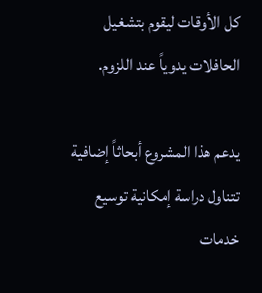كل الأوقات ليقوم بتشغيل الحافلات يدوياً عند اللزوم.

يدعم هذا المشروع أبحاثاً إضافية تتناول دراسة إمكانية توسيع خدمات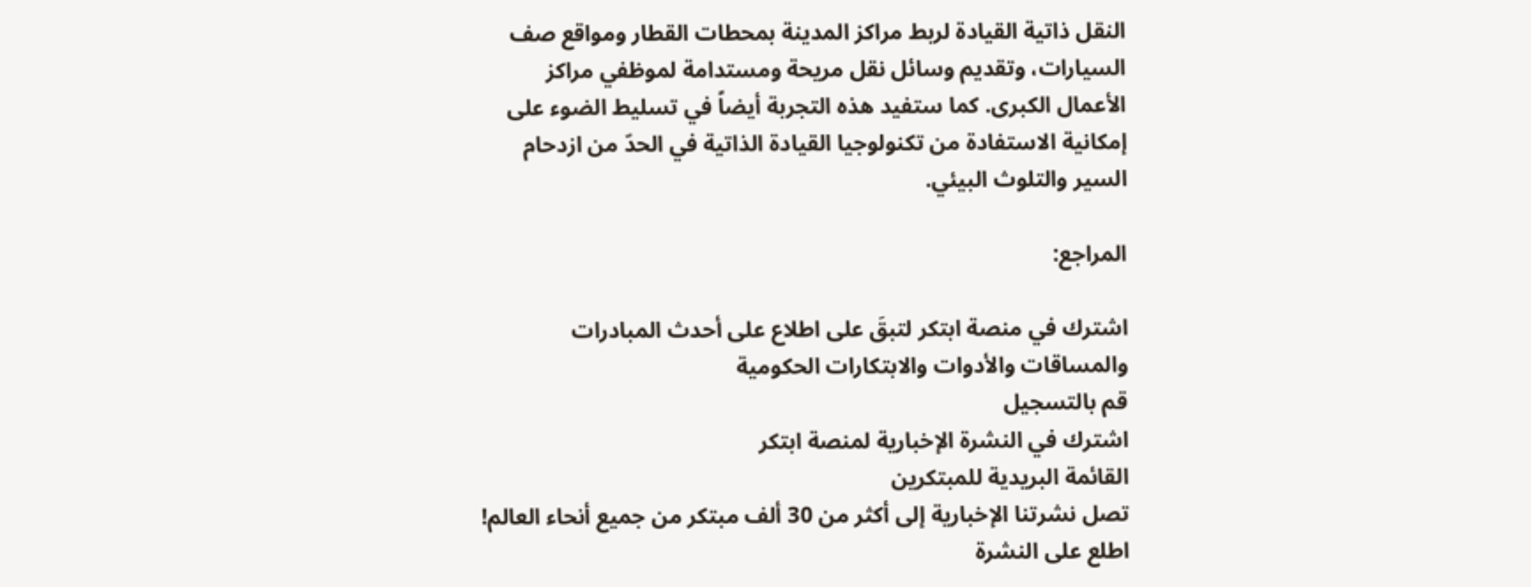النقل ذاتية القيادة لربط مراكز المدينة بمحطات القطار ومواقع صف السيارات، وتقديم وسائل نقل مريحة ومستدامة لموظفي مراكز الأعمال الكبرى. كما ستفيد هذه التجربة أيضاً في تسليط الضوء على إمكانية الاستفادة من تكنولوجيا القيادة الذاتية في الحدّ من ازدحام السير والتلوث البيئي.

المراجع:

اشترك في منصة ابتكر لتبقَ على اطلاع على أحدث المبادرات والمساقات والأدوات والابتكارات الحكومية
قم بالتسجيل
اشترك في النشرة الإخبارية لمنصة ابتكر
القائمة البريدية للمبتكرين
تصل نشرتنا الإخبارية إلى أكثر من 30 ألف مبتكر من جميع أنحاء العالم!
اطلع على النشرة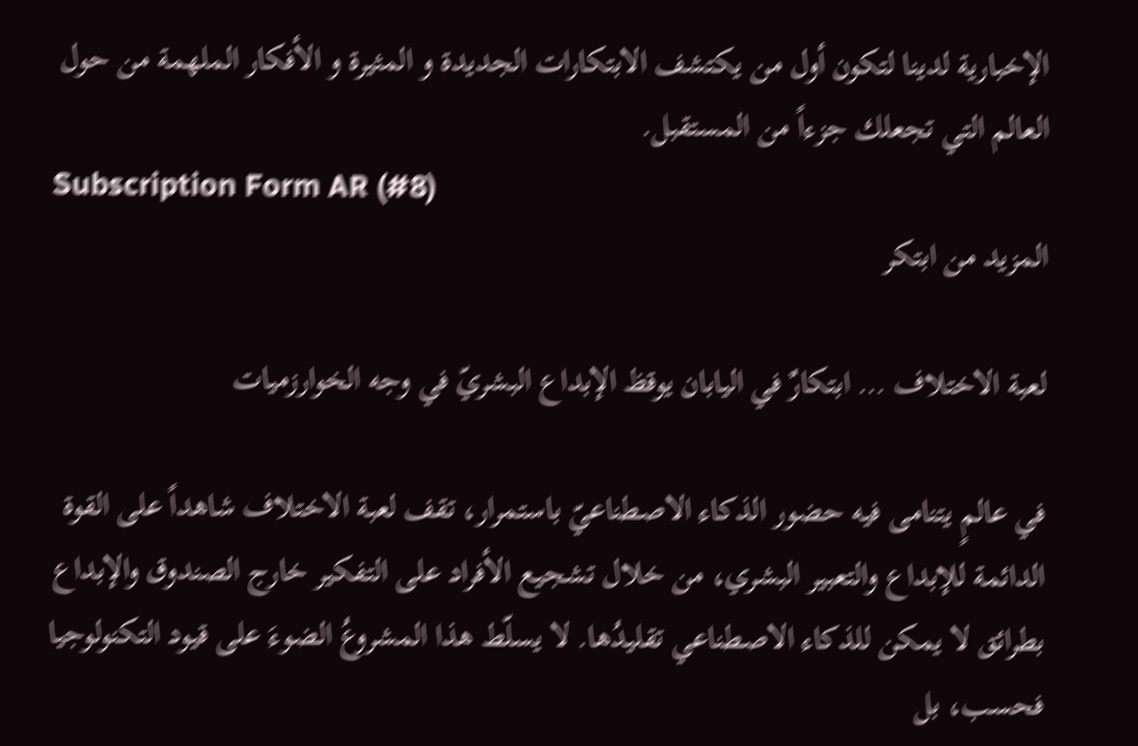الإخبارية لدينا لتكون أول من يكتشف الابتكارات الجديدة و المثيرة و الأفكار الملهمة من حول العالم التي تجعلك جزءاً من المستقبل.
Subscription Form AR (#8)
المزيد من ابتكر

لعبة الاختلاف … ابتكارٌ في اليابان يوقظ الإبداع البشريّ في وجه الخوارزميات

في عالمٍ يتنامى فيه حضور الذكاء الاصطناعيّ باستمرار، تقف لعبة الاختلاف شاهداً على القوة الدائمة للإبداع والتعبير البشري، من خلال تشجيع الأفراد على التفكير خارج الصندوق والإبداع بطرائق لا يمكن للذكاء الاصطناعي تقليدُها. لا يسلّط هذا المشروعُ الضوءَ على قيود التكنولوجيا فحسب، بل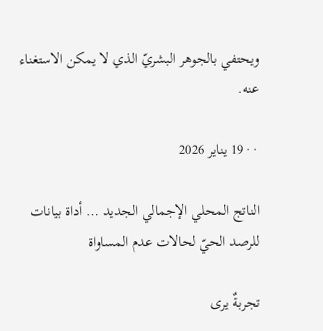ويحتفي بالجوهر البشريّ الذي لا يمكن الاستغناء عنه.

 · · 19 يناير 2026

الناتج المحلي الإجمالي الجديد … أداة بيانات للرصد الحيّ لحالات عدم المساواة

تجربةٌ يرى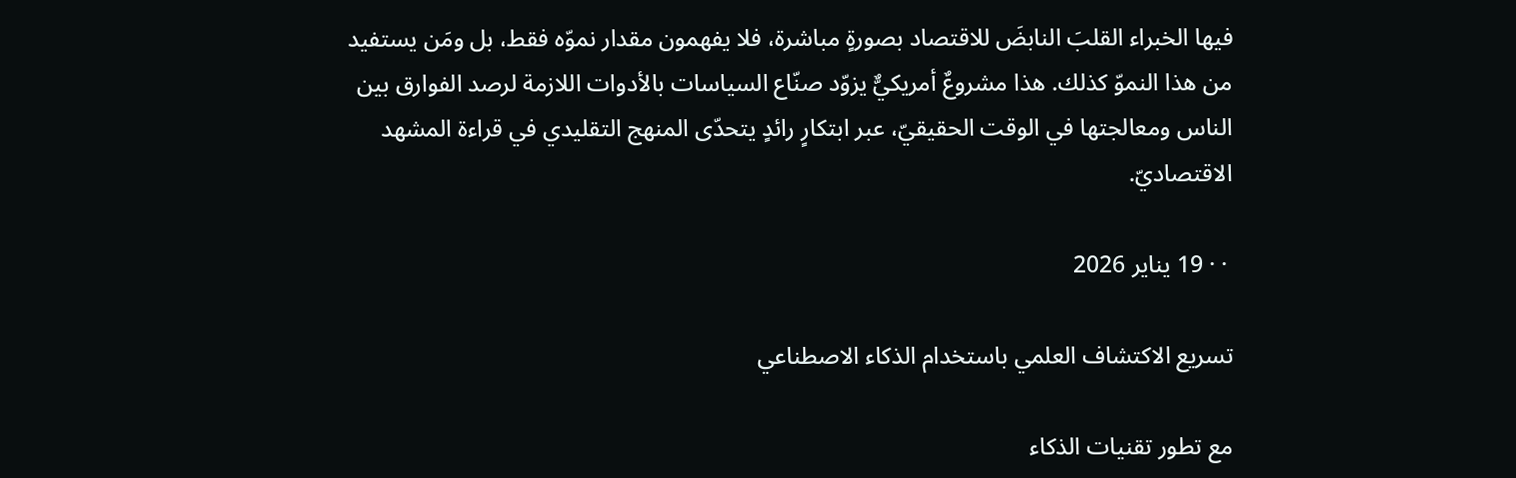فيها الخبراء القلبَ النابضَ للاقتصاد بصورةٍ مباشرة، فلا يفهمون مقدار نموّه فقط، بل ومَن يستفيد من هذا النموّ كذلك. هذا مشروعٌ أمريكيٌّ يزوّد صنّاع السياسات بالأدوات اللازمة لرصد الفوارق بين الناس ومعالجتها في الوقت الحقيقيّ، عبر ابتكارٍ رائدٍ يتحدّى المنهج التقليدي في قراءة المشهد الاقتصاديّ.

 · · 19 يناير 2026

تسريع الاكتشاف العلمي باستخدام الذكاء الاصطناعي

مع تطور تقنيات الذكاء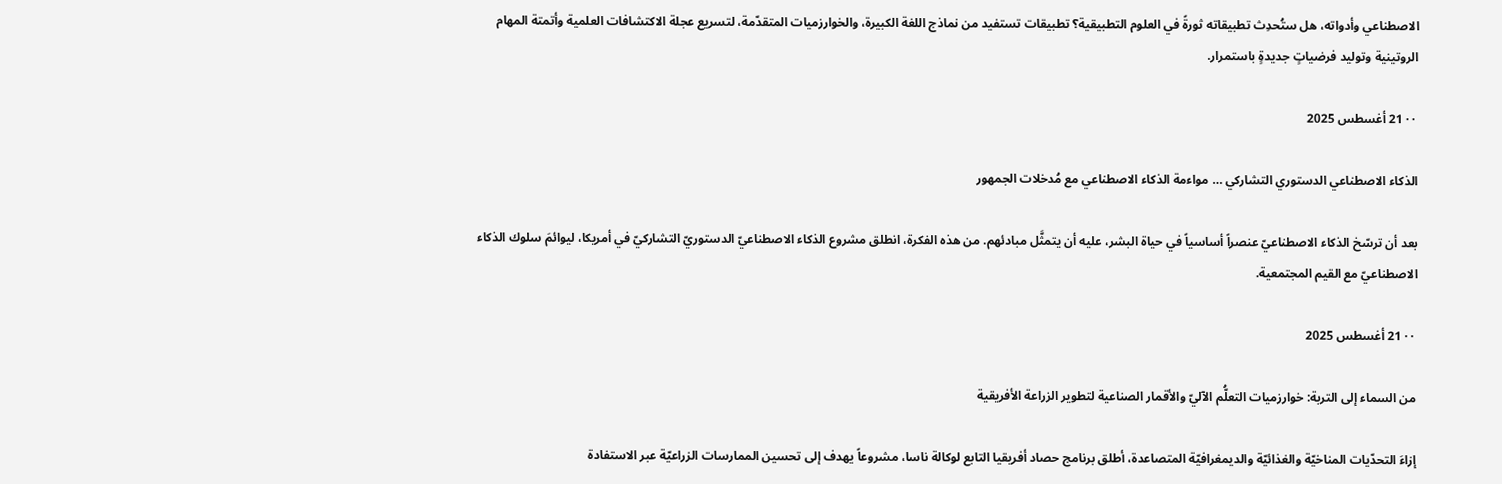الاصطناعي وأدواته، هل ستُحدِث تطبيقاته ثورةً في العلوم التطبيقية؟ تطبيقات تستفيد من نماذج اللغة الكبيرة، والخوارزميات المتقدّمة، لتسريع عجلة الاكتشافات العلمية وأتمتة المهام الروتينية وتوليد فرضياتٍ جديدةٍ باستمرار.

 · · 21 أغسطس 2025

الذكاء الاصطناعي الدستوري التشاركي … مواءمة الذكاء الاصطناعي مع مُدخلات الجمهور

بعد أن ترسّخ الذكاء الاصطناعيّ عنصراً أساسياً في حياة البشر، عليه أن يتمثَّل مبادئهم. من هذه الفكرة، انطلق مشروع الذكاء الاصطناعيّ الدستوريّ التشاركيّ في أمريكا، ليوائمَ سلوك الذكاء الاصطناعيّ مع القيم المجتمعية.

 · · 21 أغسطس 2025

من السماء إلى التربة: خوارزميات التعلُّم الآليّ والأقمار الصناعية لتطوير الزراعة الأفريقية

إزاءَ التحدّيات المناخيّة والغذائيّة والديمغرافيّة المتصاعدة، أطلق برنامج حصاد أفريقيا التابع لوكالة ناسا، مشروعاً يهدف إلى تحسين الممارسات الزراعيّة عبر الاستفادة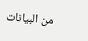من البيانات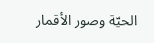الحيّة وصور الأقمار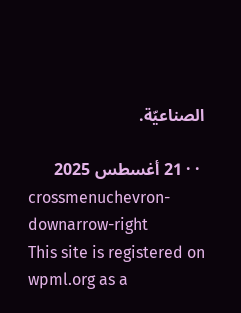الصناعيّة.

 · · 21 أغسطس 2025
crossmenuchevron-downarrow-right
This site is registered on wpml.org as a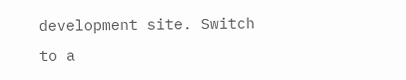development site. Switch to a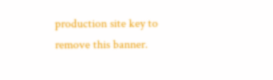production site key to remove this banner.